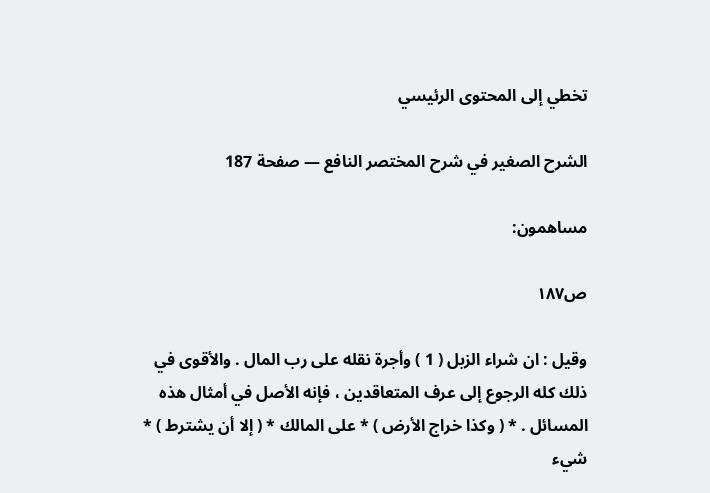تخطي إلى المحتوى الرئيسي

الشرح الصغير في شرح المختصر النافع — صفحة 187

مساهمون:

ص١٨٧

وقيل : ان شراء الزبل ( 1 ) وأجرة نقله على رب المال . والأقوى في ذلك كله الرجوع إلى عرف المتعاقدين ، فإنه الأصل في أمثال هذه المسائل . * ( وكذا خراج الأرض ) * على المالك * ( إلا أن يشترط ) * شيء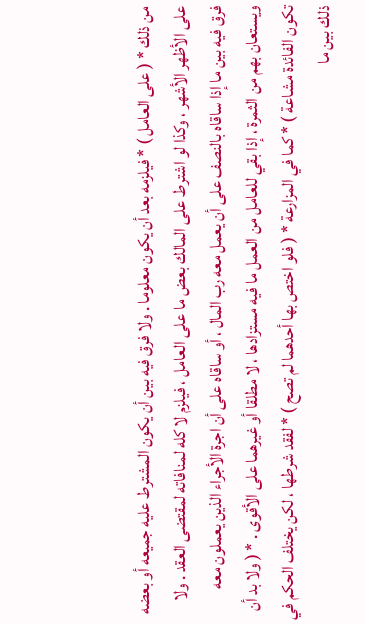من ذلك * ( على العامل ) * فيلزمه بعد أن يكون معلوما . ولا فرق فيه بين أن يكون المشترط عليه جميعه أو بعضه على الأظهر الأشهر ، وكذا لو اشترط على المالك بعض ما على العامل ، فيلزم لا كله لمنافاته لمقتضى العقد . ولا فرق فيه بين ما إذا ساقاه بالنصف على أن يعمل معه رب المال ، أو ساقاه على أن اجرة الأجراء الذين يعملون معه ويستعان بهم من الثمرة ، إذا بقي للعامل من العمل ما فيه مستزادها ، لا مطلقا أو غيرهما على الأقوى . * ( ولا بد أن تكون الفائدة مشاعة ) * كما في المزارعة * ( فلو اختص بها أحدهما لم تصح ) * لفقد شرطها ، لكن يختلف الحكم في ذلك بين ما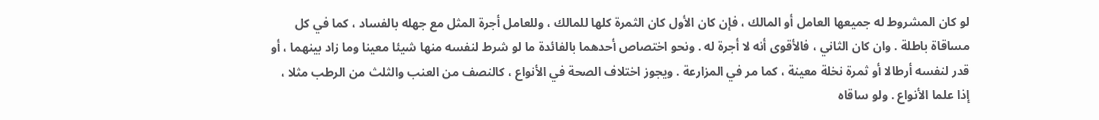لو كان المشروط له جميعها العامل أو المالك ، فإن كان الأول كان الثمرة كلها للمالك ، وللعامل أجرة المثل مع جهله بالفساد ، كما في كل مساقاة باطلة . وان كان الثاني ، فالأقوى أنه لا أجرة له . ونحو اختصاص أحدهما بالفائدة ما لو شرط لنفسه منها شيئا معينا وما زاد بينهما ، أو قدر لنفسه أرطالا أو ثمرة نخلة معينة ، كما مر في المزارعة . ويجوز اختلاف الصحة في الأنواع ، كالنصف من العنب والثلث من الرطب مثلا ، إذا علما الأنواع . ولو ساقاه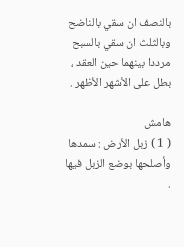بالنصف ان سقي بالناضح وبالثلث ان سقي بالسبح مرددا بينهما حين العقد ، بطل على الأشهر الأظهر .

هامش
( 1 ) زبل الأرض : سمدها وأصلحها بوضع الزبل فيها .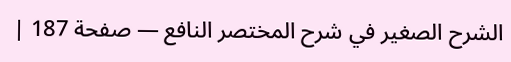الشرح الصغير في شرح المختصر النافع — صفحة 187 |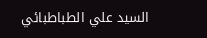السيد علي الطباطبائي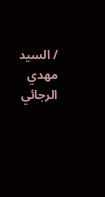/ السيد مهدي الرجائي